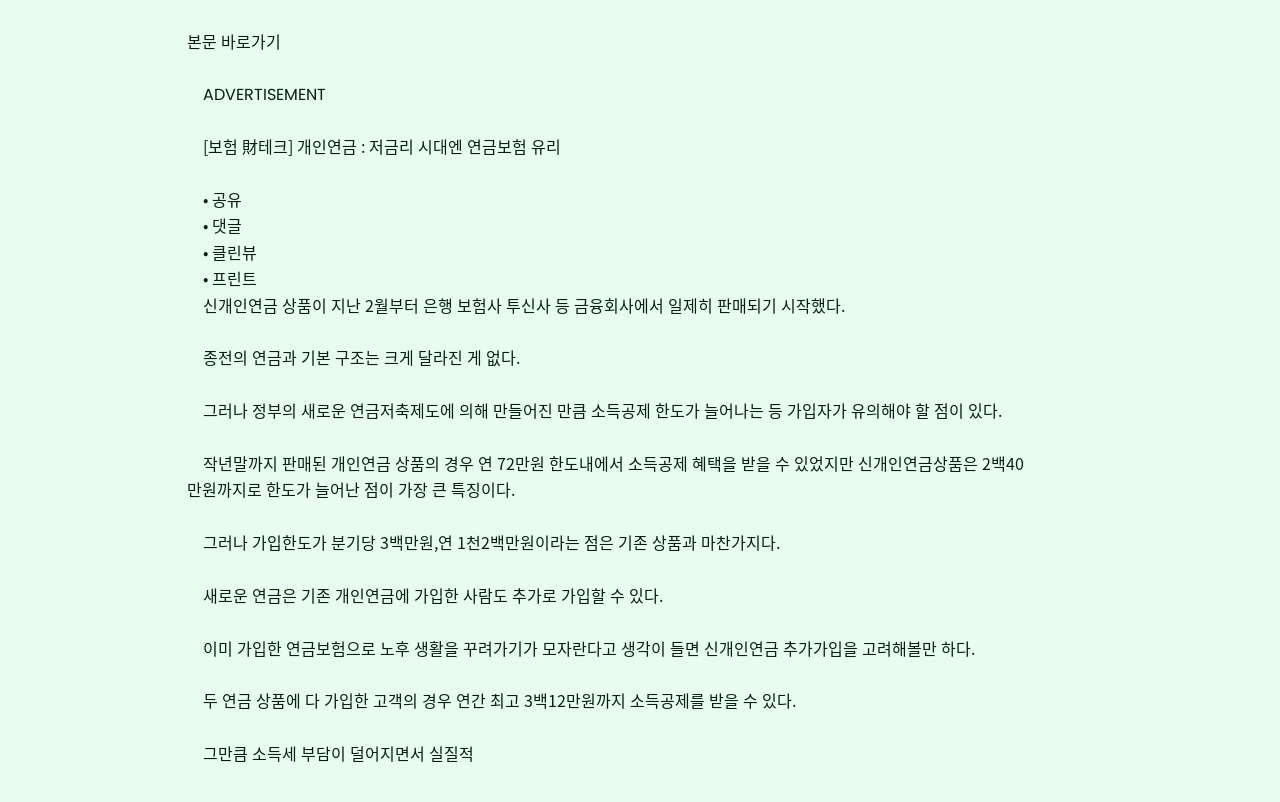본문 바로가기

    ADVERTISEMENT

    [보험 財테크] 개인연금 : 저금리 시대엔 연금보험 유리

    • 공유
    • 댓글
    • 클린뷰
    • 프린트
    신개인연금 상품이 지난 2월부터 은행 보험사 투신사 등 금융회사에서 일제히 판매되기 시작했다.

    종전의 연금과 기본 구조는 크게 달라진 게 없다.

    그러나 정부의 새로운 연금저축제도에 의해 만들어진 만큼 소득공제 한도가 늘어나는 등 가입자가 유의해야 할 점이 있다.

    작년말까지 판매된 개인연금 상품의 경우 연 72만원 한도내에서 소득공제 혜택을 받을 수 있었지만 신개인연금상품은 2백40만원까지로 한도가 늘어난 점이 가장 큰 특징이다.

    그러나 가입한도가 분기당 3백만원,연 1천2백만원이라는 점은 기존 상품과 마찬가지다.

    새로운 연금은 기존 개인연금에 가입한 사람도 추가로 가입할 수 있다.

    이미 가입한 연금보험으로 노후 생활을 꾸려가기가 모자란다고 생각이 들면 신개인연금 추가가입을 고려해볼만 하다.

    두 연금 상품에 다 가입한 고객의 경우 연간 최고 3백12만원까지 소득공제를 받을 수 있다.

    그만큼 소득세 부담이 덜어지면서 실질적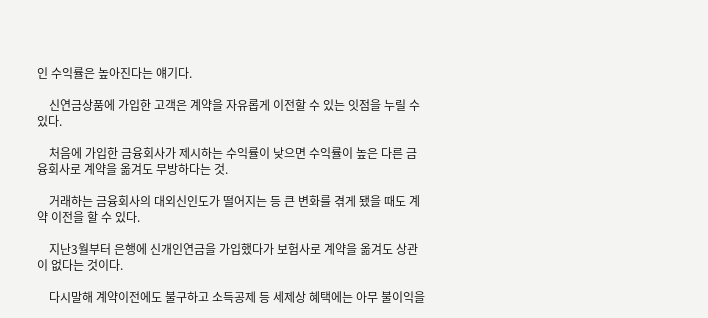인 수익률은 높아진다는 얘기다.

    신연금상품에 가입한 고객은 계약을 자유롭게 이전할 수 있는 잇점을 누릴 수 있다.

    처음에 가입한 금융회사가 제시하는 수익률이 낮으면 수익률이 높은 다른 금융회사로 계약을 옮겨도 무방하다는 것.

    거래하는 금융회사의 대외신인도가 떨어지는 등 큰 변화를 겪게 됐을 때도 계약 이전을 할 수 있다.

    지난3월부터 은행에 신개인연금을 가입했다가 보험사로 계약을 옮겨도 상관이 없다는 것이다.

    다시말해 계약이전에도 불구하고 소득공제 등 세제상 혜택에는 아무 불이익을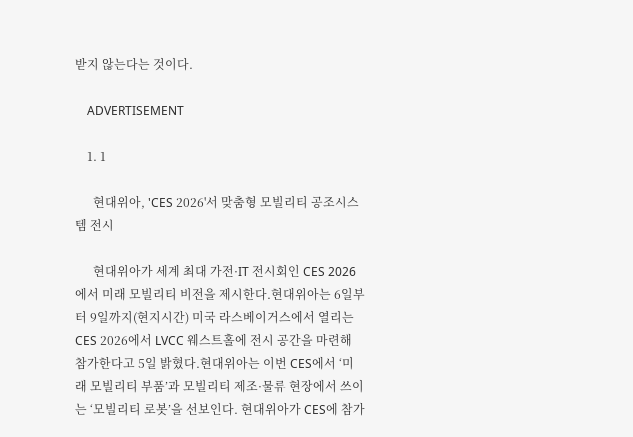받지 않는다는 것이다.

    ADVERTISEMENT

    1. 1

      현대위아, 'CES 2026'서 맞춤형 모빌리티 공조시스템 전시

      현대위아가 세계 최대 가전·IT 전시회인 CES 2026에서 미래 모빌리티 비전을 제시한다.현대위아는 6일부터 9일까지(현지시간) 미국 라스베이거스에서 열리는 CES 2026에서 LVCC 웨스트홀에 전시 공간을 마련해 참가한다고 5일 밝혔다.현대위아는 이번 CES에서 ‘미래 모빌리티 부품’과 모빌리티 제조·물류 현장에서 쓰이는 ‘모빌리티 로봇’을 선보인다. 현대위아가 CES에 참가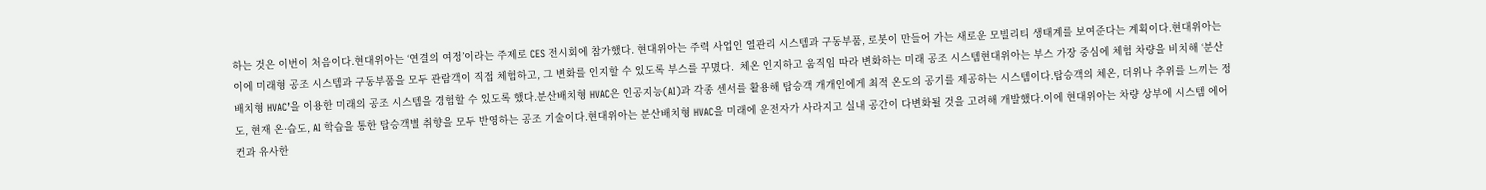하는 것은 이번이 처음이다.현대위아는 ‘연결의 여정’이라는 주제로 CES 전시회에 참가했다. 현대위아는 주력 사업인 열관리 시스템과 구동부품, 로봇이 만들어 가는 새로운 모빌리티 생태계를 보여준다는 계획이다.현대위아는 이에 미래형 공조 시스템과 구동부품을 모두 관람객이 직접 체험하고, 그 변화를 인지할 수 있도록 부스를 꾸몄다.  체온 인지하고 움직임 따라 변화하는 미래 공조 시스템현대위아는 부스 가장 중심에 체험 차량을 비치해 ‘분산배치형 HVAC’을 이용한 미래의 공조 시스템을 경험할 수 있도록 했다.분산배치형 HVAC은 인공지능(AI)과 각종 센서를 활용해 탑승객 개개인에게 최적 온도의 공기를 제공하는 시스템이다.탑승객의 체온, 더위나 추위를 느끼는 정도, 현재 온·습도, AI 학습을 통한 탑승객별 취향을 모두 반영하는 공조 기술이다.현대위아는 분산배치형 HVAC을 미래에 운전자가 사라지고 실내 공간이 다변화될 것을 고려해 개발했다.이에 현대위아는 차량 상부에 시스템 에어컨과 유사한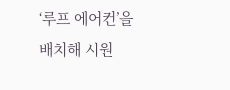‘루프 에어컨’을 배치해 시원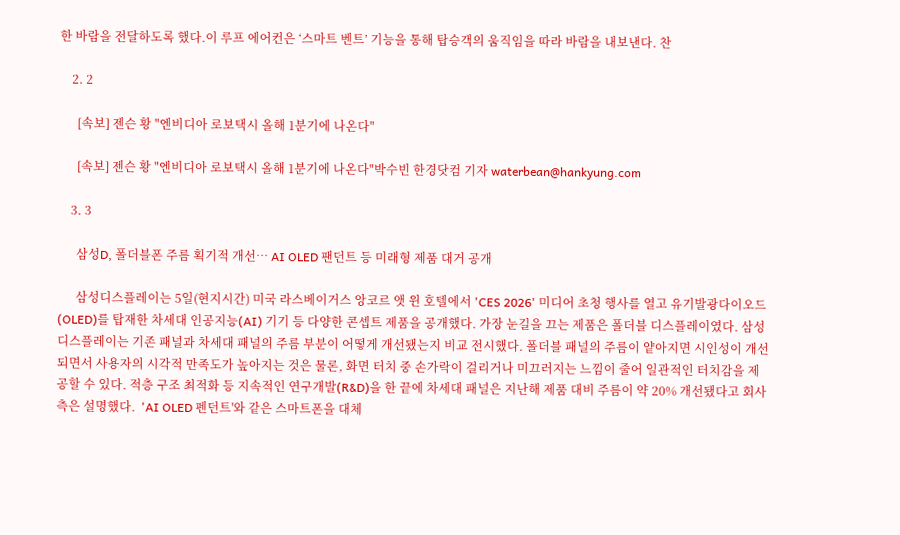한 바람을 전달하도록 했다.이 루프 에어컨은 ‘스마트 벤트’ 기능을 통해 탑승객의 움직임을 따라 바람을 내보낸다. 찬

    2. 2

      [속보] 젠슨 황 "엔비디아 로보택시 올해 1분기에 나온다"

      [속보] 젠슨 황 "엔비디아 로보택시 올해 1분기에 나온다"박수빈 한경닷컴 기자 waterbean@hankyung.com

    3. 3

      삼성D, 폴더블폰 주름 획기적 개선… AI OLED 팬던트 등 미래형 제품 대거 공개

      삼성디스플레이는 5일(현지시간) 미국 라스베이거스 앙코르 앳 윈 호텔에서 'CES 2026' 미디어 초청 행사를 열고 유기발광다이오드(OLED)를 탑재한 차세대 인공지능(AI) 기기 등 다양한 콘셉트 제품을 공개했다. 가장 눈길을 끄는 제품은 폴더블 디스플레이였다. 삼성디스플레이는 기존 패널과 차세대 패널의 주름 부분이 어떻게 개선됐는지 비교 전시했다. 폴더블 패널의 주름이 얕아지면 시인성이 개선되면서 사용자의 시각적 만족도가 높아지는 것은 물론, 화면 터치 중 손가락이 걸리거나 미끄러지는 느낌이 줄어 일관적인 터치감을 제공할 수 있다. 적층 구조 최적화 등 지속적인 연구개발(R&D)을 한 끝에 차세대 패널은 지난해 제품 대비 주름이 약 20% 개선됐다고 회사 측은 설명했다.  'AI OLED 펜던트'와 같은 스마트폰을 대체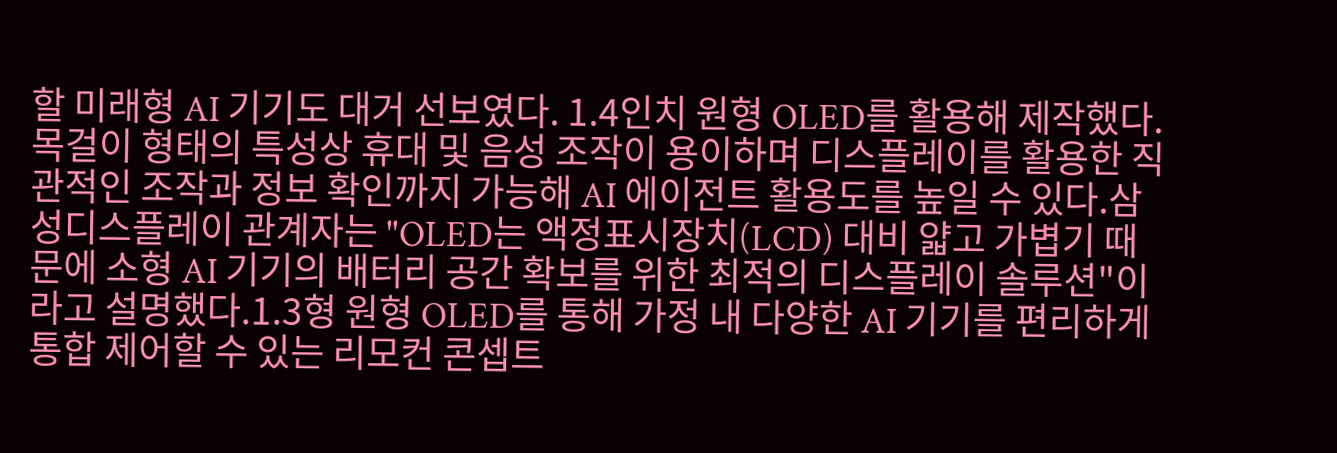할 미래형 AI 기기도 대거 선보였다. 1.4인치 원형 OLED를 활용해 제작했다. 목걸이 형태의 특성상 휴대 및 음성 조작이 용이하며 디스플레이를 활용한 직관적인 조작과 정보 확인까지 가능해 AI 에이전트 활용도를 높일 수 있다.삼성디스플레이 관계자는 "OLED는 액정표시장치(LCD) 대비 얇고 가볍기 때문에 소형 AI 기기의 배터리 공간 확보를 위한 최적의 디스플레이 솔루션"이라고 설명했다.1.3형 원형 OLED를 통해 가정 내 다양한 AI 기기를 편리하게 통합 제어할 수 있는 리모컨 콘셉트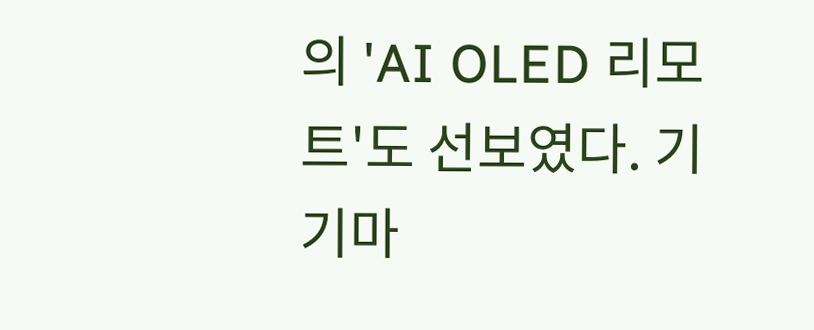의 'AI OLED 리모트'도 선보였다. 기기마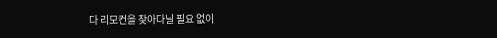다 리모컨을 찾아다닐 필요 없이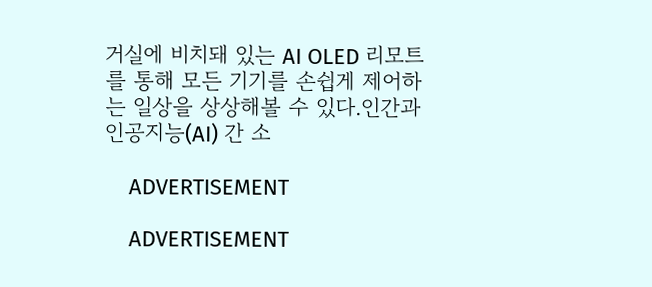거실에 비치돼 있는 AI OLED 리모트를 통해 모든 기기를 손쉽게 제어하는 일상을 상상해볼 수 있다.인간과 인공지능(AI) 간 소

    ADVERTISEMENT

    ADVERTISEMENT